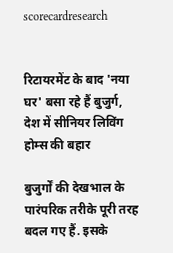scorecardresearch


रिटायरमेंट के बाद 'नया घर' बसा रहे हैं बुजुर्ग, देश में सीनियर लिविंग होम्स की बहार

बुजुर्गों की देखभाल के पारंपरिक तरीके पूरी तरह बदल गए हैं. इसके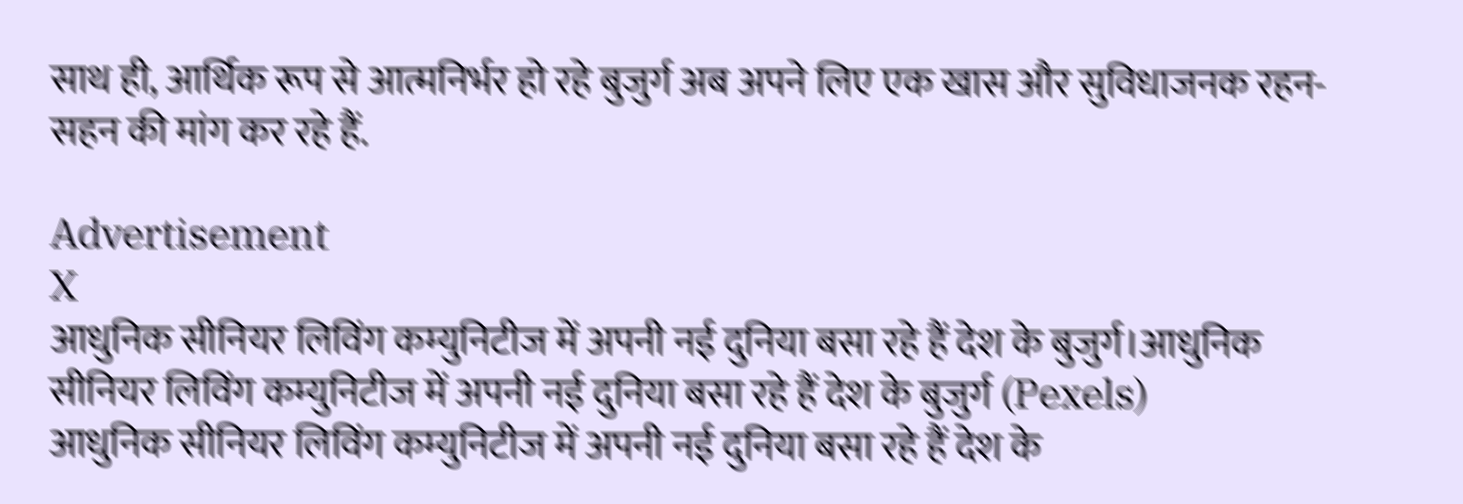साथ ही, आर्थिक रूप से आत्मनिर्भर हो रहे बुजुर्ग अब अपने लिए एक खास और सुविधाजनक रहन-सहन की मांग कर रहे हैं.

Advertisement
X
आधुनिक सीनियर लिविंग कम्युनिटीज में अपनी नई दुनिया बसा रहे हैं देश के बुजुर्ग।आधुनिक सीनियर लिविंग कम्युनिटीज में अपनी नई दुनिया बसा रहे हैं देश के बुजुर्ग (Pexels)
आधुनिक सीनियर लिविंग कम्युनिटीज में अपनी नई दुनिया बसा रहे हैं देश के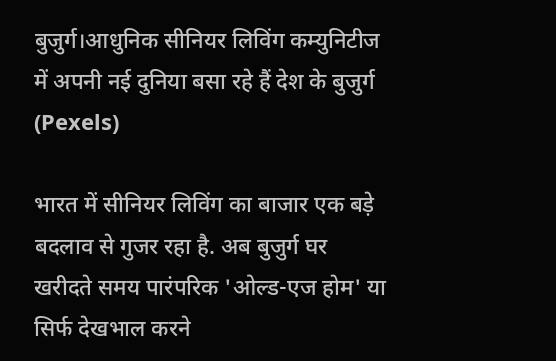बुजुर्ग।आधुनिक सीनियर लिविंग कम्युनिटीज में अपनी नई दुनिया बसा रहे हैं देश के बुजुर्ग (Pexels)

भारत में सीनियर लिविंग का बाजार एक बड़े बदलाव से गुजर रहा है. अब बुजुर्ग घर खरीदते समय पारंपरिक 'ओल्ड-एज होम' या सिर्फ देखभाल करने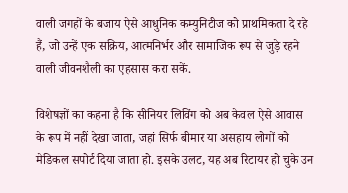वाली जगहों के बजाय ऐसे आधुनिक कम्युनिटीज को प्राथमिकता दे रहे हैं, जो उन्हें एक सक्रिय, आत्मनिर्भर और सामाजिक रूप से जुड़े रहने वाली जीवनशैली का एहसास करा सकें.

विशेषज्ञों का कहना है कि सीनियर लिविंग को अब केवल ऐसे आवास के रूप में नहीं देखा जाता, जहां सिर्फ बीमार या असहाय लोगों को मेडिकल सपोर्ट दिया जाता हो. इसके उलट, यह अब रिटायर हो चुके उन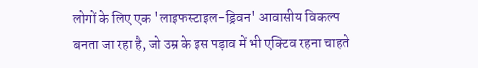लोगों के लिए एक 'लाइफस्टाइल-ड्रिवन' आवासीय विकल्प बनता जा रहा है, जो उम्र के इस पड़ाव में भी एक्टिव रहना चाहते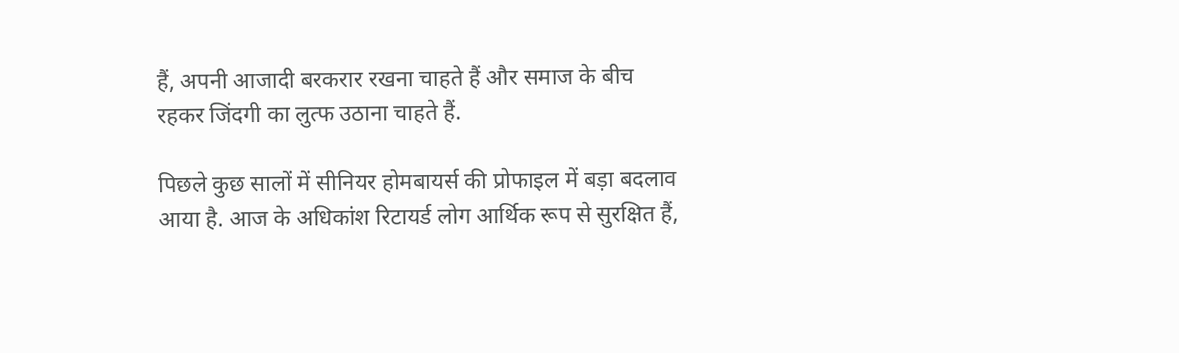हैं, अपनी आजादी बरकरार रखना चाहते हैं और समाज के बीच रहकर जिंदगी का लुत्फ उठाना चाहते हैं.

पिछले कुछ सालों में सीनियर होमबायर्स की प्रोफाइल में बड़ा बदलाव आया है. आज के अधिकांश रिटायर्ड लोग आर्थिक रूप से सुरक्षित हैं,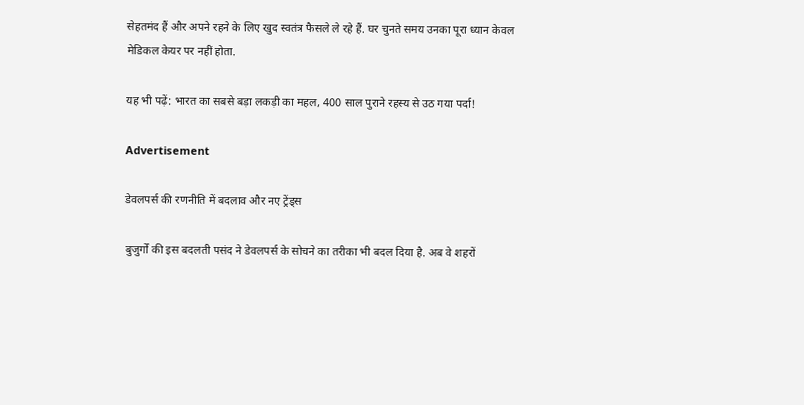सेहतमंद हैं और अपने रहने के लिए खुद स्वतंत्र फैसले ले रहे हैं. घर चुनते समय उनका पूरा ध्यान केवल मेडिकल केयर पर नहीं होता.

यह भी पढ़ें: भारत का सबसे बड़ा लकड़ी का महल, 400 साल पुराने रहस्य से उठ गया पर्दा!

Advertisement

डेवलपर्स की रणनीति में बदलाव और नए ट्रेंड्स

बुजुर्गों की इस बदलती पसंद ने डेवलपर्स के सोचने का तरीका भी बदल दिया है. अब वे शहरों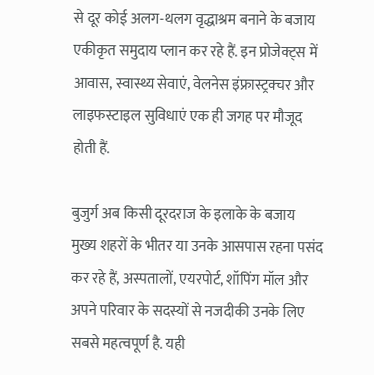से दूर कोई अलग-थलग वृद्धाश्रम बनाने के बजाय एकीकृत समुदाय प्लान कर रहे हैं. इन प्रोजेक्ट्स में आवास, स्वास्थ्य सेवाएं, वेलनेस इंफ्रास्ट्रक्चर और लाइफस्टाइल सुविधाएं एक ही जगह पर मौजूद होती हैं.

बुजुर्ग अब किसी दूरदराज के इलाके के बजाय मुख्य शहरों के भीतर या उनके आसपास रहना पसंद कर रहे हैं, अस्पतालों, एयरपोर्ट, शॉपिंग मॉल और अपने परिवार के सदस्यों से नजदीकी उनके लिए सबसे महत्वपूर्ण है. यही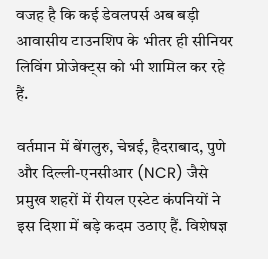वजह है कि कई डेवलपर्स अब बड़ी आवासीय टाउनशिप के भीतर ही सीनियर लिविंग प्रोजेक्ट्स को भी शामिल कर रहे हैं.

वर्तमान में बेंगलुरु, चेन्नई, हैदराबाद, पुणे और दिल्ली-एनसीआर (NCR) जैसे प्रमुख शहरों में रीयल एस्टेट कंपनियों ने इस दिशा में बड़े कदम उठाए हैं. विशेषज्ञ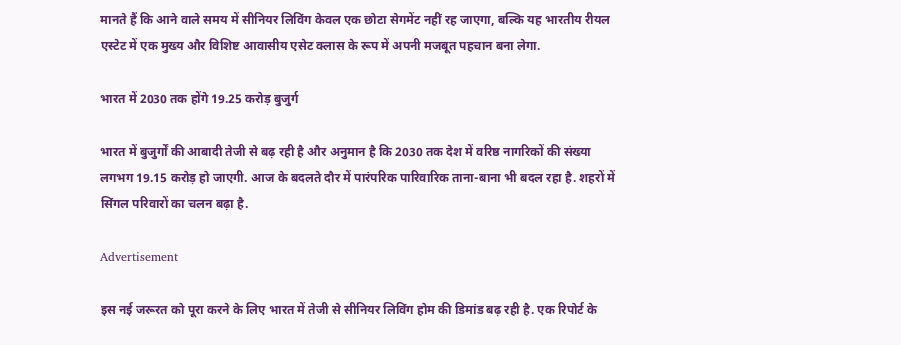मानते हैं कि आने वाले समय में सीनियर लिविंग केवल एक छोटा सेगमेंट नहीं रह जाएगा, बल्कि यह भारतीय रीयल एस्टेट में एक मुख्य और विशिष्ट आवासीय एसेट क्लास के रूप में अपनी मजबूत पहचान बना लेगा.

भारत में 2030 तक होंगे 19.25 करोड़ बुजुर्ग

भारत में बुजुर्गों की आबादी तेजी से बढ़ रही है और अनुमान है कि 2030 तक देश में वरिष्ठ नागरिकों की संख्या लगभग 19.15 करोड़ हो जाएगी. आज के बदलते दौर में पारंपरिक पारिवारिक ताना-बाना भी बदल रहा है. शहरों में सिंगल परिवारों का चलन बढ़ा है.

Advertisement

इस नई जरूरत को पूरा करने के लिए भारत में तेजी से सीनियर लिविंग होम की डिमांड बढ़ रही है. एक रिपोर्ट के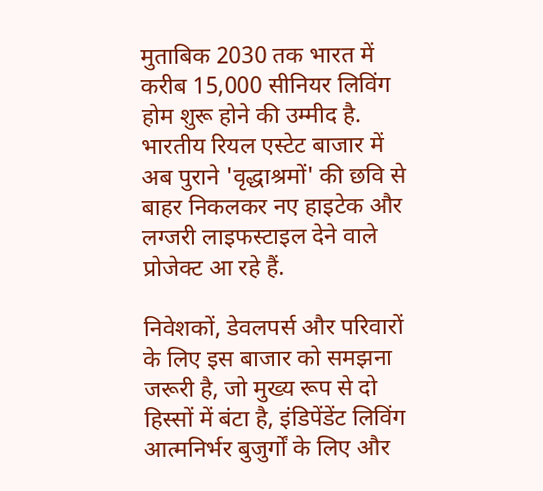मुताबिक 2030 तक भारत में करीब 15,000 सीनियर लिविंग होम शुरू होने की उम्मीद है. भारतीय रियल एस्टेट बाजार में अब पुराने 'वृद्धाश्रमों' की छवि से बाहर निकलकर नए हाइटेक और लग्जरी लाइफस्टाइल देने वाले प्रोजेक्ट आ रहे हैं.

निवेशकों, डेवलपर्स और परिवारों के लिए इस बाजार को समझना जरूरी है, जो मुख्य रूप से दो हिस्सों में बंटा है, इंडिपेंडेंट लिविंग आत्मनिर्भर बुजुर्गों के लिए और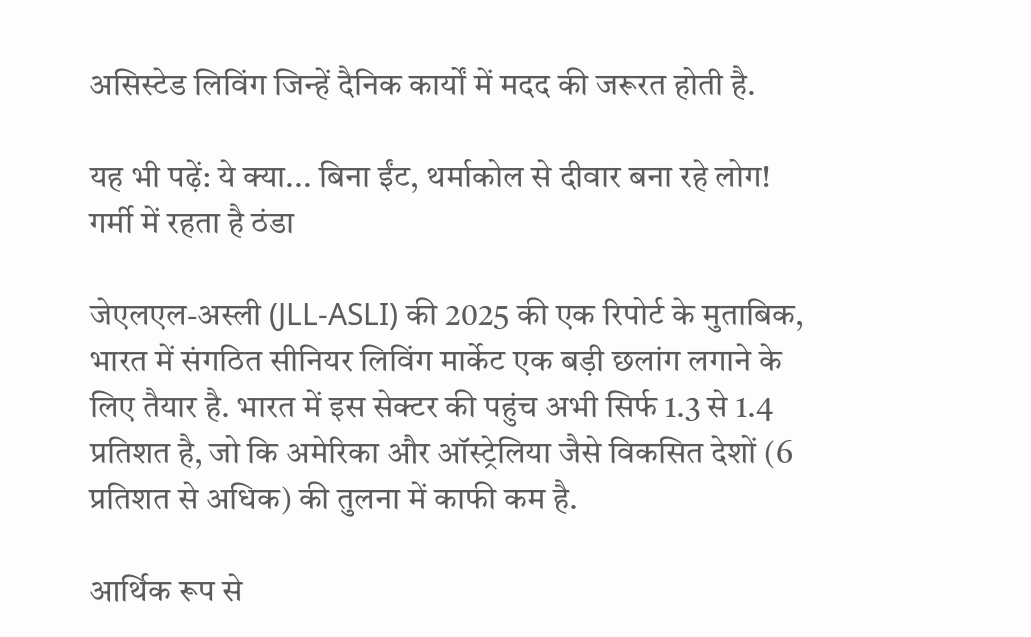असिस्टेड लिविंग जिन्हें दैनिक कार्यों में मदद की जरूरत होती है.

यह भी पढ़ें: ये क्या... बिना ईंट, थर्माकोल से दीवार बना रहे लोग! गर्मी में रहता है ठंडा

जेएलएल-अस्ली (JLL-ASLI) की 2025 की एक रिपोर्ट के मुताबिक, भारत में संगठित सीनियर लिविंग मार्केट एक बड़ी छलांग लगाने के लिए तैयार है. भारत में इस सेक्टर की पहुंच अभी सिर्फ 1.3 से 1.4 प्रतिशत है, जो कि अमेरिका और ऑस्ट्रेलिया जैसे विकसित देशों (6 प्रतिशत से अधिक) की तुलना में काफी कम है.

आर्थिक रूप से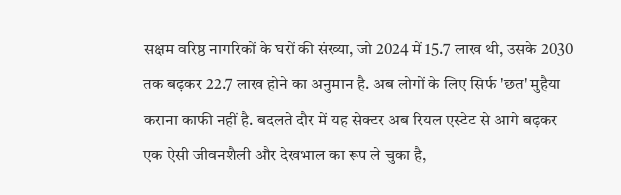सक्षम वरिष्ठ नागरिकों के घरों की संख्या, जो 2024 में 15.7 लाख थी, उसके 2030 तक बढ़कर 22.7 लाख होने का अनुमान है. अब लोगों के लिए सिर्फ 'छत' मुहैया कराना काफी नहीं है. बदलते दौर में यह सेक्टर अब रियल एस्टेट से आगे बढ़कर एक ऐसी जीवनशैली और देखभाल का रूप ले चुका है,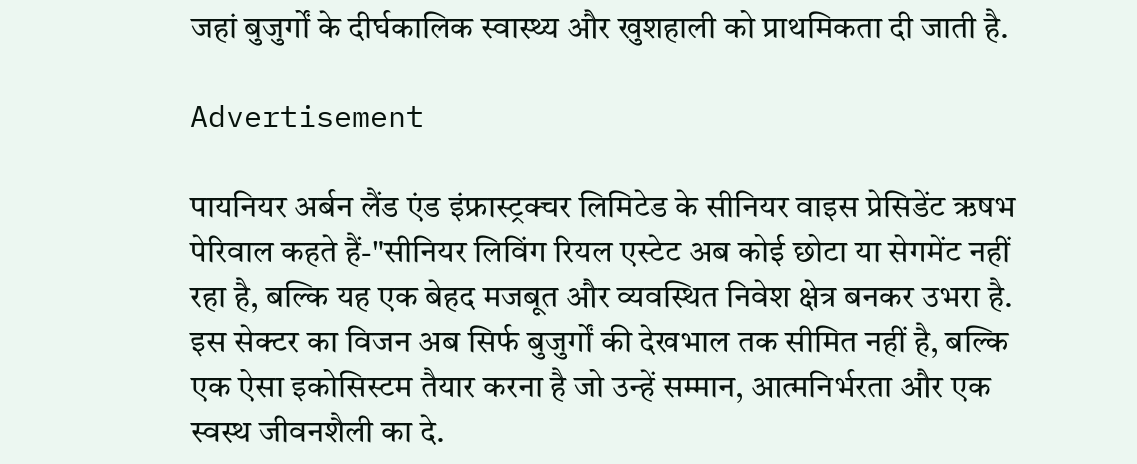जहां बुजुर्गों के दीर्घकालिक स्वास्थ्य और खुशहाली को प्राथमिकता दी जाती है.

Advertisement

पायनियर अर्बन लैंड एंड इंफ्रास्ट्रक्चर लिमिटेड के सीनियर वाइस प्रेसिडेंट ऋषभ पेरिवाल कहते हैं-"सीनियर लिविंग रियल एस्टेट अब कोई छोटा या सेगमेंट नहीं रहा है, बल्कि यह एक बेहद मजबूत और व्यवस्थित निवेश क्षेत्र बनकर उभरा है. इस सेक्टर का विजन अब सिर्फ बुजुर्गों की देखभाल तक सीमित नहीं है, बल्कि एक ऐसा इकोसिस्टम तैयार करना है जो उन्हें सम्मान, आत्मनिर्भरता और एक स्वस्थ जीवनशैली का दे.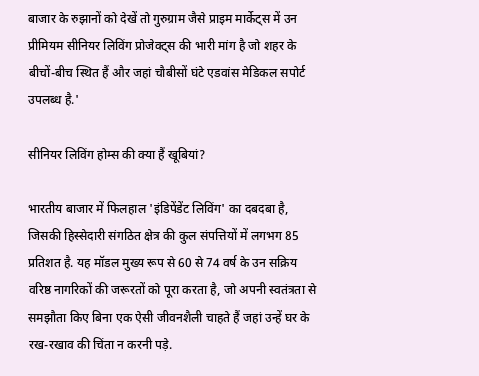बाजार के रुझानों को देखें तो गुरुग्राम जैसे प्राइम मार्केट्स में उन प्रीमियम सीनियर लिविंग प्रोजेक्ट्स की भारी मांग है जो शहर के बीचों-बीच स्थित हैं और जहां चौबीसों घंटे एडवांस मेडिकल सपोर्ट उपलब्ध है.'

सीनियर लिविंग होम्स की क्या हैं खूबियां?

भारतीय बाजार में फिलहाल 'इंडिपेंडेंट लिविंग' का दबदबा है, जिसकी हिस्सेदारी संगठित क्षेत्र की कुल संपत्तियों में लगभग 85 प्रतिशत है. यह मॉडल मुख्य रूप से 60 से 74 वर्ष के उन सक्रिय वरिष्ठ नागरिकों की जरूरतों को पूरा करता है, जो अपनी स्वतंत्रता से समझौता किए बिना एक ऐसी जीवनशैली चाहते हैं जहां उन्हें घर के रख-रखाव की चिंता न करनी पड़े.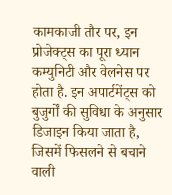कामकाजी तौर पर, इन प्रोजेक्ट्स का पूरा ध्यान कम्युनिटी और वेलनेस पर होता है. इन अपार्टमेंट्स को बुजुर्गों की सुविधा के अनुसार डिजाइन किया जाता है, जिसमें फिसलने से बचाने वाली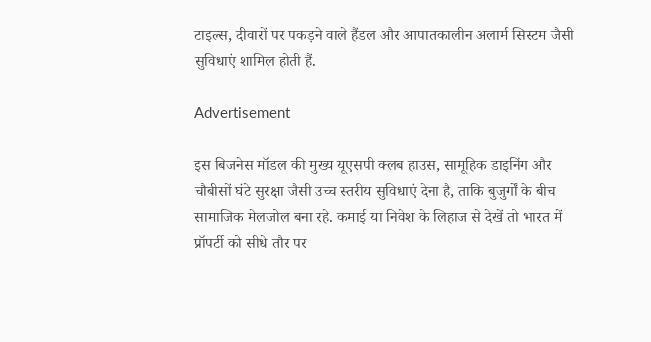टाइल्स, दीवारों पर पकड़ने वाले हैंडल और आपातकालीन अलार्म सिस्टम जैसी सुविधाएं शामिल होती हैं.

Advertisement

इस बिजनेस मॉडल की मुख्य यूएसपी क्लब हाउस, सामूहिक डाइनिंग और चौबीसों घंटे सुरक्षा जैसी उच्च स्तरीय सुविधाएं देना है, ताकि बुजुर्गों के बीच सामाजिक मेलजोल बना रहे. कमाई या निवेश के लिहाज से देखें तो भारत में प्रॉपर्टी को सीधे तौर पर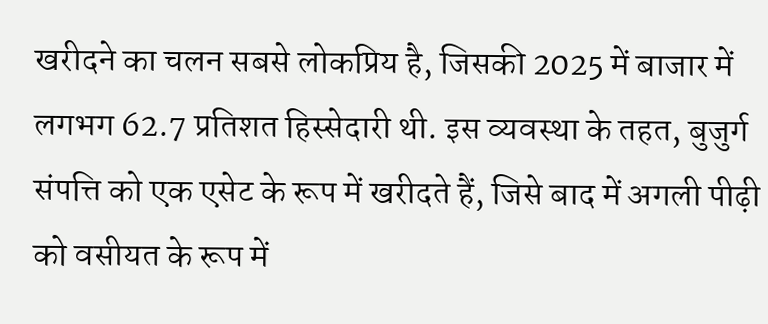खरीदने का चलन सबसे लोकप्रिय है, जिसकी 2025 में बाजार में लगभग 62.7 प्रतिशत हिस्सेदारी थी. इस व्यवस्था के तहत, बुजुर्ग संपत्ति को एक एसेट के रूप में खरीदते हैं, जिसे बाद में अगली पीढ़ी को वसीयत के रूप में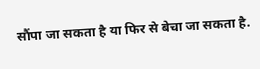सौंपा जा सकता है या फिर से बेचा जा सकता है.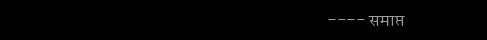---- समाप्त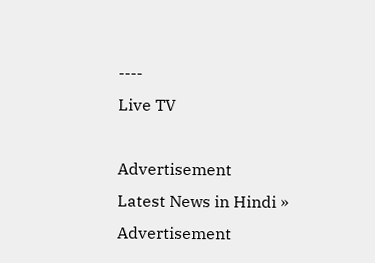----
Live TV

Advertisement
Latest News in Hindi »
Advertisement